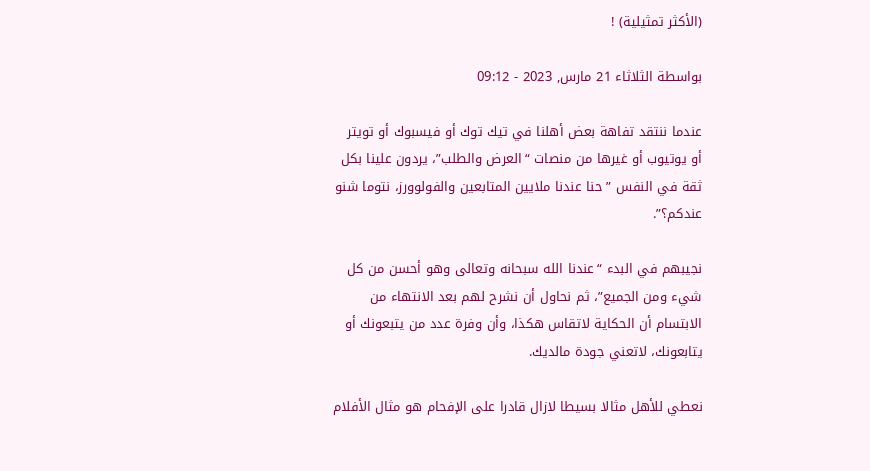(الأكثر تمثيلية) !

بواسطة الثلاثاء 21 مارس, 2023 - 09:12

عندما ننتقد تفاهة بعض أهلنا في تيك توك أو فيسبوك أو تويتر أو يوتيوب أو غيرها من منصات “العرض والطلب”، يردون علينا بكل ثقة في النفس ” حنا عندنا ملايين المتابعين والفولوورز، نتوما شنو عندكم؟”.

نجيبهم في البدء “عندنا الله سبحانه وتعالى وهو أحسن من كل شيء ومن الجميع”، ثم نحاول أن نشرح لهم بعد الانتهاء من الابتسام أن الحكاية لاتقاس هكذا، وأن وفرة عدد من يتبعونك أو يتابعونك، لاتعني جودة مالديك.

نعطي للأهل مثالا بسيطا لازال قادرا على الإفحام هو مثال الأفلام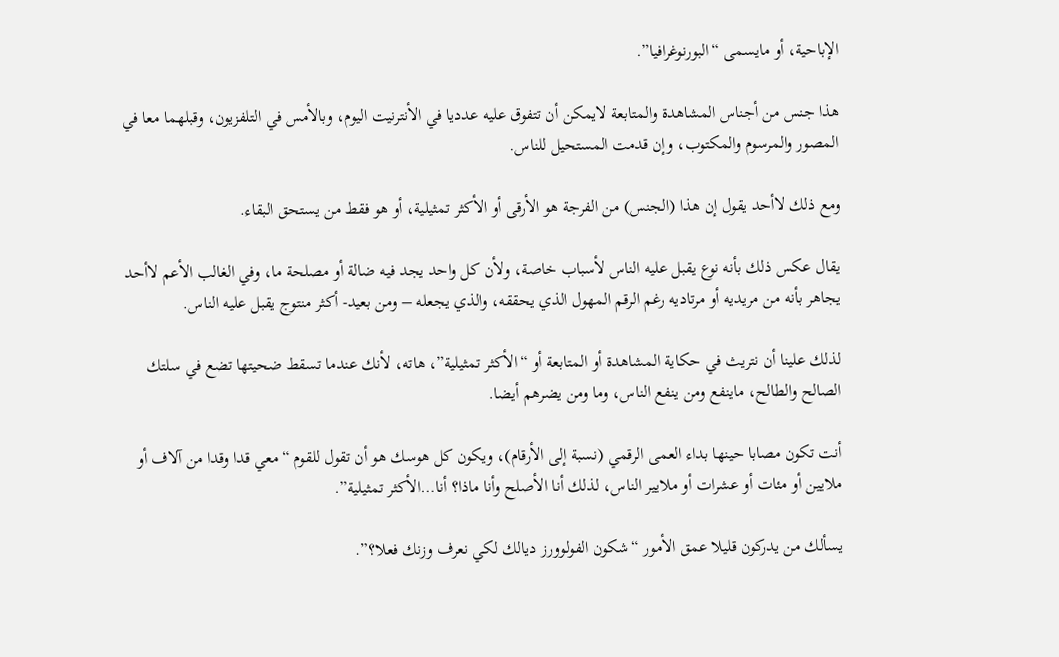الإباحية، أو مايسمى “البورنوغرافيا”.

هذا جنس من أجناس المشاهدة والمتابعة لايمكن أن تتفوق عليه عدديا في الأنترنيت اليوم، وبالأمس في التلفزيون، وقبلهما معا في المصور والمرسوم والمكتوب، وإن قدمت المستحيل للناس.

ومع ذلك لاأحد يقول إن هذا (الجنس) من الفرجة هو الأرقى أو الأكثر تمثيلية، أو هو فقط من يستحق البقاء.

يقال عكس ذلك بأنه نوع يقبل عليه الناس لأسباب خاصة، ولأن كل واحد يجد فيه ضالة أو مصلحة ما، وفي الغالب الأعم لاأحد يجاهر بأنه من مريديه أو مرتاديه رغم الرقم المهول الذي يحققه، والذي يجعله – ومن بعيد- أكثر منتوج يقبل عليه الناس.

لذلك علينا أن نتريث في حكاية المشاهدة أو المتابعة أو “الأكثر تمثيلية”، هاته، لأنك عندما تسقط ضحيتها تضع في سلتك الصالح والطالح، ماينفع ومن ينفع الناس، وما ومن يضرهم أيضا.

أنت تكون مصابا حينها بداء العمى الرقمي (نسبة إلى الأرقام)، ويكون كل هوسك هو أن تقول للقوم “معي قدا وقدا من آلاف أو ملايين أو مئات أو عشرات أو ملايير الناس، لذلك أنا الأصلح وأنا ماذا؟ أنا…الأكثر تمثيلية”.

يسألك من يدركون قليلا عمق الأمور “شكون الفولوورز ديالك لكي نعرف وزنك فعلا؟”.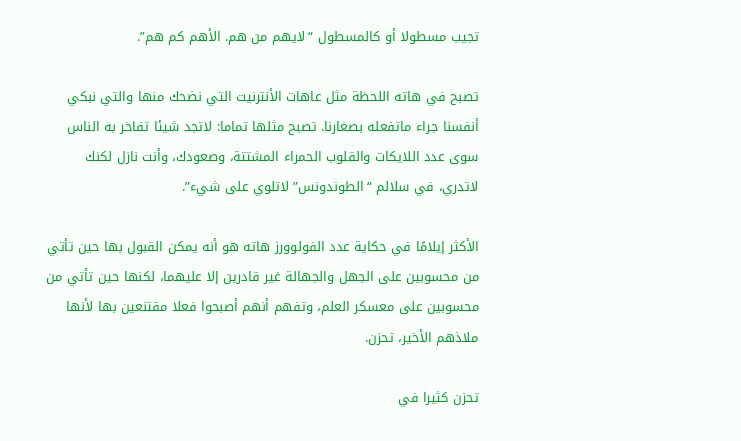تجيب مسطولا أو كالمسطول “لايهم من هم. الأهم كم هم”.

تصبح في هاته اللحظة مثل عاهات الأنترنيت التي نضحك منها والتي نبكي أنفسنا جراء ماتفعله بصغارنا. تصبح مثلها تماما: لاتجد شيئا تفاخر به الناس سوى عدد اللايكات والقلوب الحمراء المشتتة، وصعودك، وأنت نازل لكنك لاتدري، في سلالم “الطوندونس” لاتلوي على شيء”.

الأكثر إيلامًا في حكاية عدد الفولوورز هاته هو أنه يمكن القبول بها حين تأتي من محسوبين على الجهل والجهالة غير قادرين إلا عليهما، لكنها حين تأتي من محسوبين على معسكر العلم، وتفهم أنهم أصبحوا فعلا مقتنعين بها لأنها ملاذهم الأخير، تحزن.

تحزن كثيرا في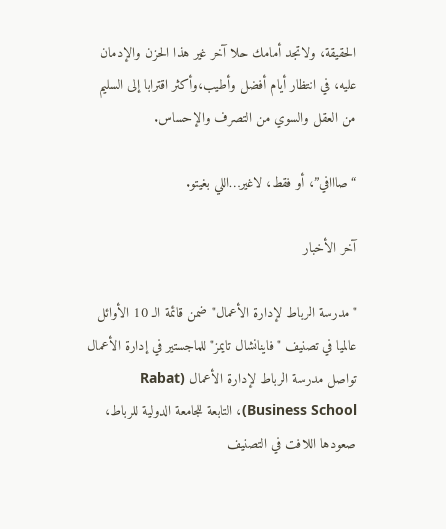الحقيقة، ولاتجد أمامك حلا آخر غير هذا الحزن والإدمان عليه، في انتظار أيام أفضل وأطيب،وأكثر اقترابا إلى السليم من العقل والسوي من التصرف والإحساس.

“صااافي”، أو فقط، لاغير…اللي بغيتو.

آخر الأخبار

"مدرسة الرباط لإدارة الأعمال" ضمن قائمة الـ 10 الأوائل عالميا في تصنيف "فاينانشال تايمز" للماجستير في إدارة الأعمال
تواصل مدرسة الرباط لإدارة الأعمال (Rabat Business School)، التابعة للجامعة الدولية للرباط، صعودها اللافت في التصنيف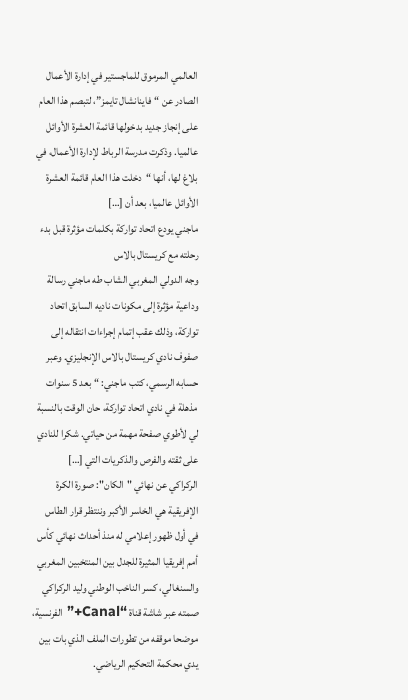العالمي المرموق للماجستير في إدارة الأعمال الصادر عن “فاينانشال تايمز”، لتبصم هذا العام على إنجاز جديد بدخولها قائمة العشرة الأوائل عالميا. وذكرت مدرسة الرباط لإدارة الأعمال، في بلاغ لها، أنها “دخلت هذا العام قائمة العشرة الأوائل عالميا، بعد أن […]
ماجني يودع اتحاد تواركة بكلمات مؤثرة قبل بدء رحلته مع كريستال بالاس
وجه الدولي المغربي الشاب طه ماجني رسالة وداعية مؤثرة إلى مكونات ناديه السابق اتحاد تواركة، وذلك عقب إتمام إجراءات انتقاله إلى صفوف نادي كريستال بالاس الإنجليزي. وعبر حسابه الرسمي، كتب ماجني: “بعد 5 سنوات مذهلة في نادي اتحاد تواركة، حان الوقت بالنسبة لي لأطوي صفحة مهمة من حياتي. شكرا للنادي على ثقته والفرص والذكريات التي […]
الركراكي عن نهائي "الكان": صورة الكرة الإفريقية هي الخاسر الأكبر وننتظر قرار الطاس
في أول ظهور إعلامي له منذ أحداث نهائي كأس أمم إفريقيا المثيرة للجدل بين المنتخبين المغربي والسنغالي، كسر الناخب الوطني وليد الركراكي صمته عبر شاشة قناة “Canal+” الفرنسية، موضحا موقفه من تطورات الملف الذي بات بين يدي محكمة التحكيم الرياضي.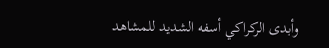وأبدى الركراكي أسفه الشديد للمشاهد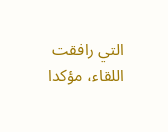التي رافقت اللقاء، مؤكدا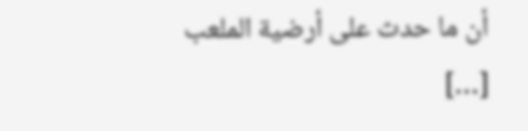أن ما حدث على أرضية الملعب […]